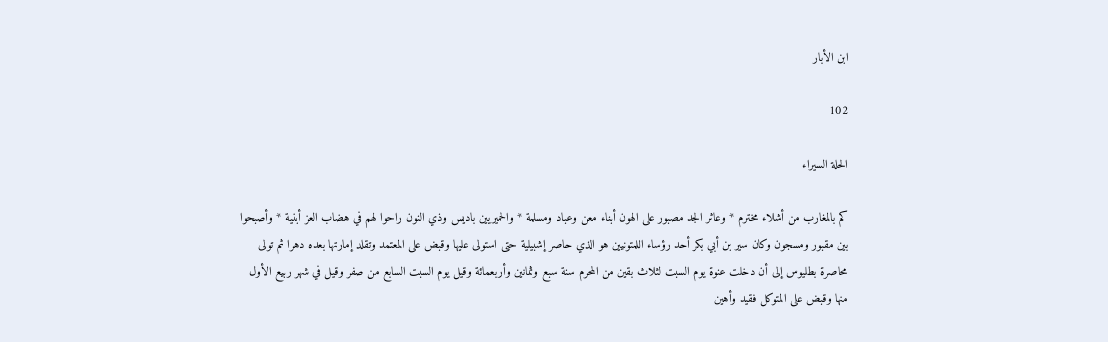ابن الأبار

102

الحلة السيراء

كم بالمغارب من أشلاء مخترم * وعاثر الجد مصبور على الهون أبناء معن وعباد ومسلمة * والحميريين باديس وذي النون راحوا لهم في هضاب العز أبنية * وأصبحوا بين مقبور ومسجون وكان سير بن أبي بكر أحد رؤساء اللمتونيين هو الذي حاصر إشبيلية حتى استولى عليها وقبض على المعتمد وتقلد إمارتها بعده دهرا ثم تولى محاصرة بطليوس إلى أن دخلت عنوة يوم السبت لثلاث بقين من المحرم سنة سبع وثمانين وأربعمائة وقيل يوم السبت السابع من صفر وقيل في شهر ربيع الأول منها وقبض على المتوكل فقيد وأهين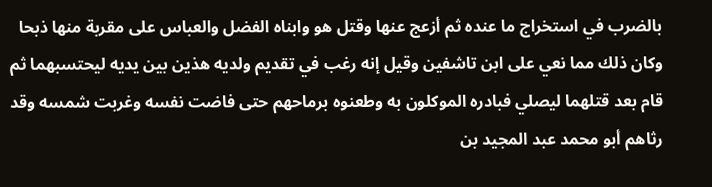بالضرب في استخراج ما عنده ثم أزعج عنها وقتل هو وابناه الفضل والعباس على مقربة منها ذبحا وكان ذلك مما نعي على ابن تاشفين وقيل إنه رغب في تقديم ولديه هذين بين يديه ليحتسبهما ثم قام بعد قتلهما ليصلي فبادره الموكلون به وطعنوه برماحهم حتى فاضت نفسه وغربت شمسه وقد رثاهم أبو محمد عبد المجيد بن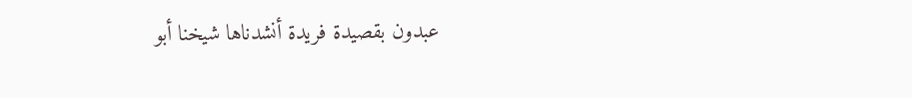عبدون بقصيدة فريدة أنشدناها شيخنا أبو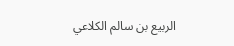الربيع بن سالم الكلاعي